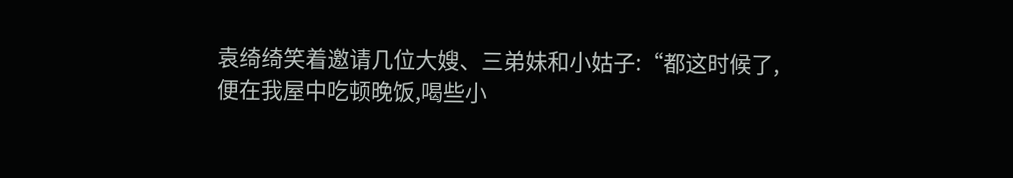袁绮绮笑着邀请几位大嫂、三弟妹和小姑子:“都这时候了,便在我屋中吃顿晚饭,喝些小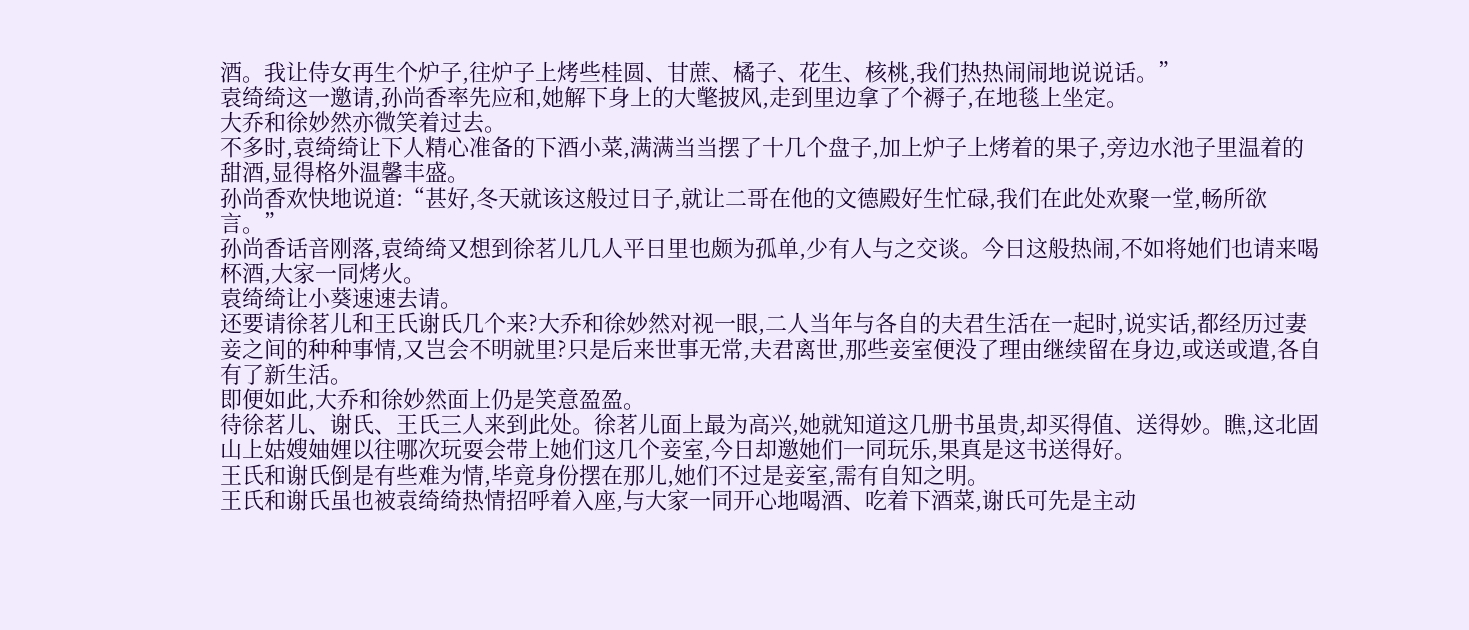酒。我让侍女再生个炉子,往炉子上烤些桂圆、甘蔗、橘子、花生、核桃,我们热热闹闹地说说话。”
袁绮绮这一邀请,孙尚香率先应和,她解下身上的大氅披风,走到里边拿了个褥子,在地毯上坐定。
大乔和徐妙然亦微笑着过去。
不多时,袁绮绮让下人精心准备的下酒小菜,满满当当摆了十几个盘子,加上炉子上烤着的果子,旁边水池子里温着的甜酒,显得格外温馨丰盛。
孙尚香欢快地说道:“甚好,冬天就该这般过日子,就让二哥在他的文德殿好生忙碌,我们在此处欢聚一堂,畅所欲言。”
孙尚香话音刚落,袁绮绮又想到徐茗儿几人平日里也颇为孤单,少有人与之交谈。今日这般热闹,不如将她们也请来喝杯酒,大家一同烤火。
袁绮绮让小葵速速去请。
还要请徐茗儿和王氏谢氏几个来?大乔和徐妙然对视一眼,二人当年与各自的夫君生活在一起时,说实话,都经历过妻妾之间的种种事情,又岂会不明就里?只是后来世事无常,夫君离世,那些妾室便没了理由继续留在身边,或送或遣,各自有了新生活。
即便如此,大乔和徐妙然面上仍是笑意盈盈。
待徐茗儿、谢氏、王氏三人来到此处。徐茗儿面上最为高兴,她就知道这几册书虽贵,却买得值、送得妙。瞧,这北固山上姑嫂妯娌以往哪次玩耍会带上她们这几个妾室,今日却邀她们一同玩乐,果真是这书送得好。
王氏和谢氏倒是有些难为情,毕竟身份摆在那儿,她们不过是妾室,需有自知之明。
王氏和谢氏虽也被袁绮绮热情招呼着入座,与大家一同开心地喝酒、吃着下酒菜,谢氏可先是主动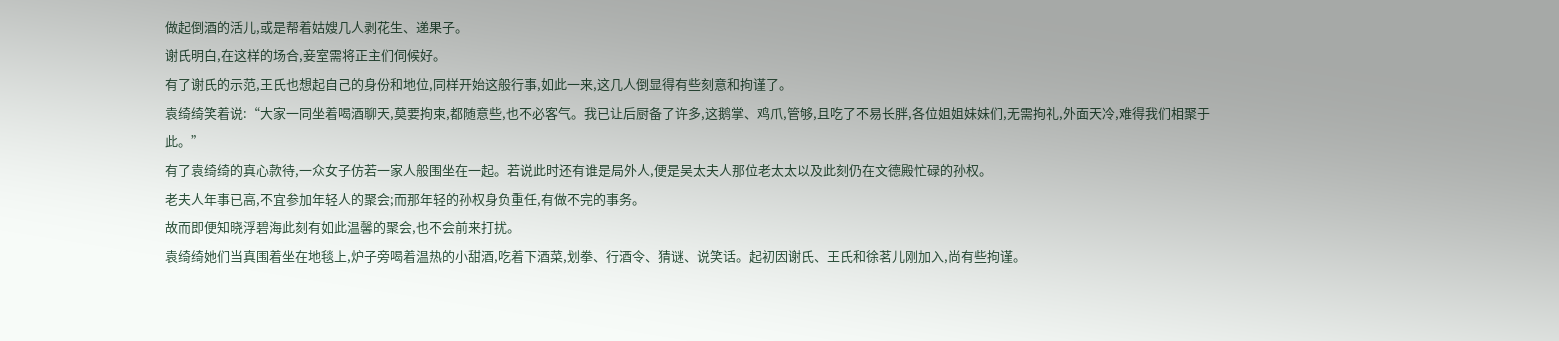做起倒酒的活儿,或是帮着姑嫂几人剥花生、递果子。
谢氏明白,在这样的场合,妾室需将正主们伺候好。
有了谢氏的示范,王氏也想起自己的身份和地位,同样开始这般行事,如此一来,这几人倒显得有些刻意和拘谨了。
袁绮绮笑着说:“大家一同坐着喝酒聊天,莫要拘束,都随意些,也不必客气。我已让后厨备了许多,这鹅掌、鸡爪,管够,且吃了不易长胖,各位姐姐妹妹们,无需拘礼,外面天冷,难得我们相聚于此。”
有了袁绮绮的真心款待,一众女子仿若一家人般围坐在一起。若说此时还有谁是局外人,便是吴太夫人那位老太太以及此刻仍在文德殿忙碌的孙权。
老夫人年事已高,不宜参加年轻人的聚会;而那年轻的孙权身负重任,有做不完的事务。
故而即便知晓浮碧海此刻有如此温馨的聚会,也不会前来打扰。
袁绮绮她们当真围着坐在地毯上,炉子旁喝着温热的小甜酒,吃着下酒菜,划拳、行酒令、猜谜、说笑话。起初因谢氏、王氏和徐茗儿刚加入,尚有些拘谨。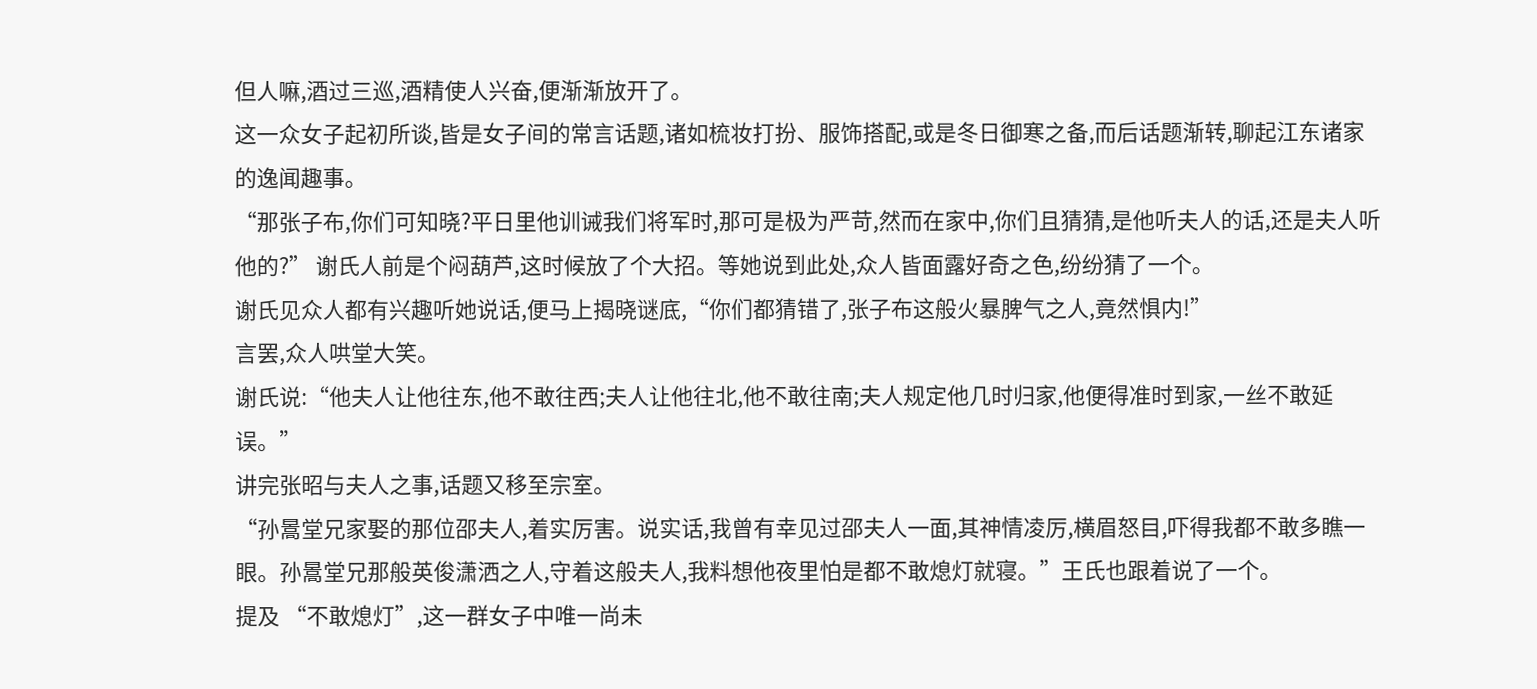但人嘛,酒过三巡,酒精使人兴奋,便渐渐放开了。
这一众女子起初所谈,皆是女子间的常言话题,诸如梳妆打扮、服饰搭配,或是冬日御寒之备,而后话题渐转,聊起江东诸家的逸闻趣事。
“那张子布,你们可知晓?平日里他训诫我们将军时,那可是极为严苛,然而在家中,你们且猜猜,是他听夫人的话,还是夫人听他的?” 谢氏人前是个闷葫芦,这时候放了个大招。等她说到此处,众人皆面露好奇之色,纷纷猜了一个。
谢氏见众人都有兴趣听她说话,便马上揭晓谜底,“你们都猜错了,张子布这般火暴脾气之人,竟然惧内!”
言罢,众人哄堂大笑。
谢氏说:“他夫人让他往东,他不敢往西;夫人让他往北,他不敢往南;夫人规定他几时归家,他便得准时到家,一丝不敢延误。”
讲完张昭与夫人之事,话题又移至宗室。
“孙暠堂兄家娶的那位邵夫人,着实厉害。说实话,我曾有幸见过邵夫人一面,其神情凌厉,横眉怒目,吓得我都不敢多瞧一眼。孙暠堂兄那般英俊潇洒之人,守着这般夫人,我料想他夜里怕是都不敢熄灯就寝。”王氏也跟着说了一个。
提及 “不敢熄灯”,这一群女子中唯一尚未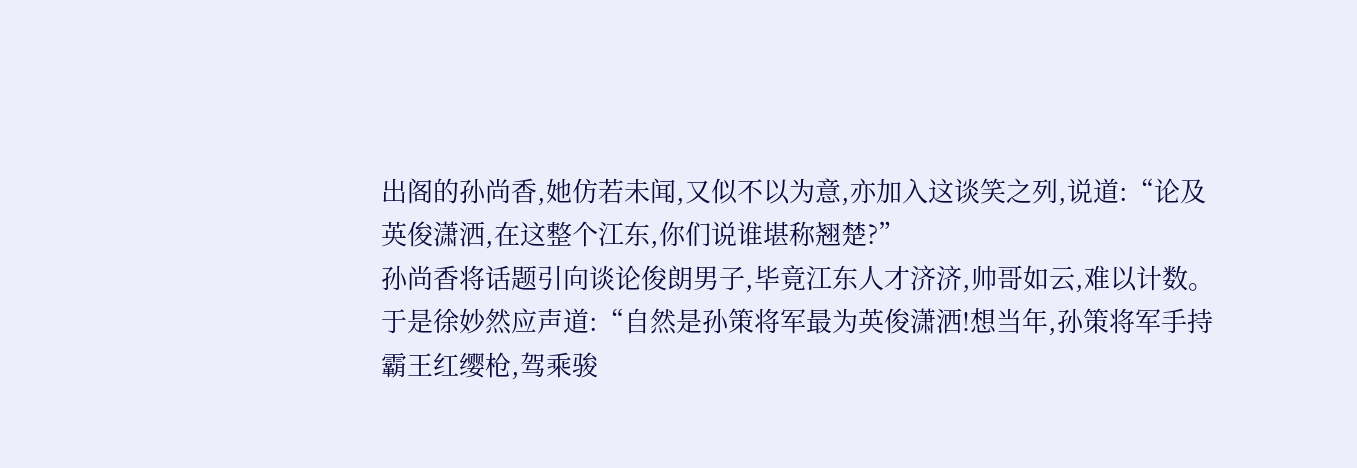出阁的孙尚香,她仿若未闻,又似不以为意,亦加入这谈笑之列,说道:“论及英俊潇洒,在这整个江东,你们说谁堪称翘楚?”
孙尚香将话题引向谈论俊朗男子,毕竟江东人才济济,帅哥如云,难以计数。
于是徐妙然应声道:“自然是孙策将军最为英俊潇洒!想当年,孙策将军手持霸王红缨枪,驾乘骏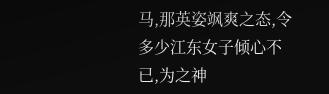马,那英姿飒爽之态,令多少江东女子倾心不已,为之神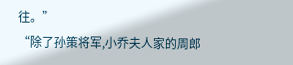往。”
“除了孙策将军,小乔夫人家的周郎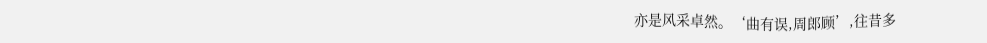亦是风采卓然。‘曲有误,周郎顾’,往昔多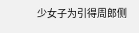少女子为引得周郎侧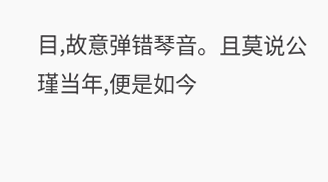目,故意弹错琴音。且莫说公瑾当年,便是如今